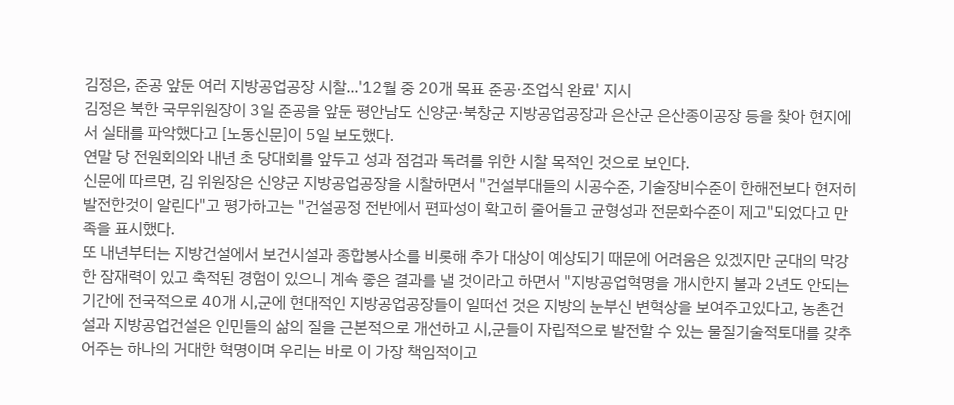김정은, 준공 앞둔 여러 지방공업공장 시찰...'12월 중 20개 목표 준공·조업식 완료' 지시
김정은 북한 국무위원장이 3일 준공을 앞둔 평안남도 신양군·북창군 지방공업공장과 은산군 은산종이공장 등을 찾아 현지에서 실태를 파악했다고 [노동신문]이 5일 보도했다.
연말 당 전원회의와 내년 초 당대회를 앞두고 성과 점검과 독려를 위한 시찰 목적인 것으로 보인다.
신문에 따르면, 김 위원장은 신양군 지방공업공장을 시찰하면서 "건설부대들의 시공수준, 기술장비수준이 한해전보다 현저히 발전한것이 알린다"고 평가하고는 "건설공정 전반에서 편파성이 확고히 줄어들고 균형성과 전문화수준이 제고"되었다고 만족을 표시했다.
또 내년부터는 지방건설에서 보건시설과 종합봉사소를 비롯해 추가 대상이 예상되기 때문에 어려움은 있겠지만 군대의 막강한 잠재력이 있고 축적된 경험이 있으니 계속 좋은 결과를 낼 것이라고 하면서 "지방공업혁명을 개시한지 불과 2년도 안되는 기간에 전국적으로 40개 시,군에 현대적인 지방공업공장들이 일떠선 것은 지방의 눈부신 변혁상을 보여주고있다고, 농촌건설과 지방공업건설은 인민들의 삶의 질을 근본적으로 개선하고 시,군들이 자립적으로 발전할 수 있는 물질기술적토대를 갖추어주는 하나의 거대한 혁명이며 우리는 바로 이 가장 책임적이고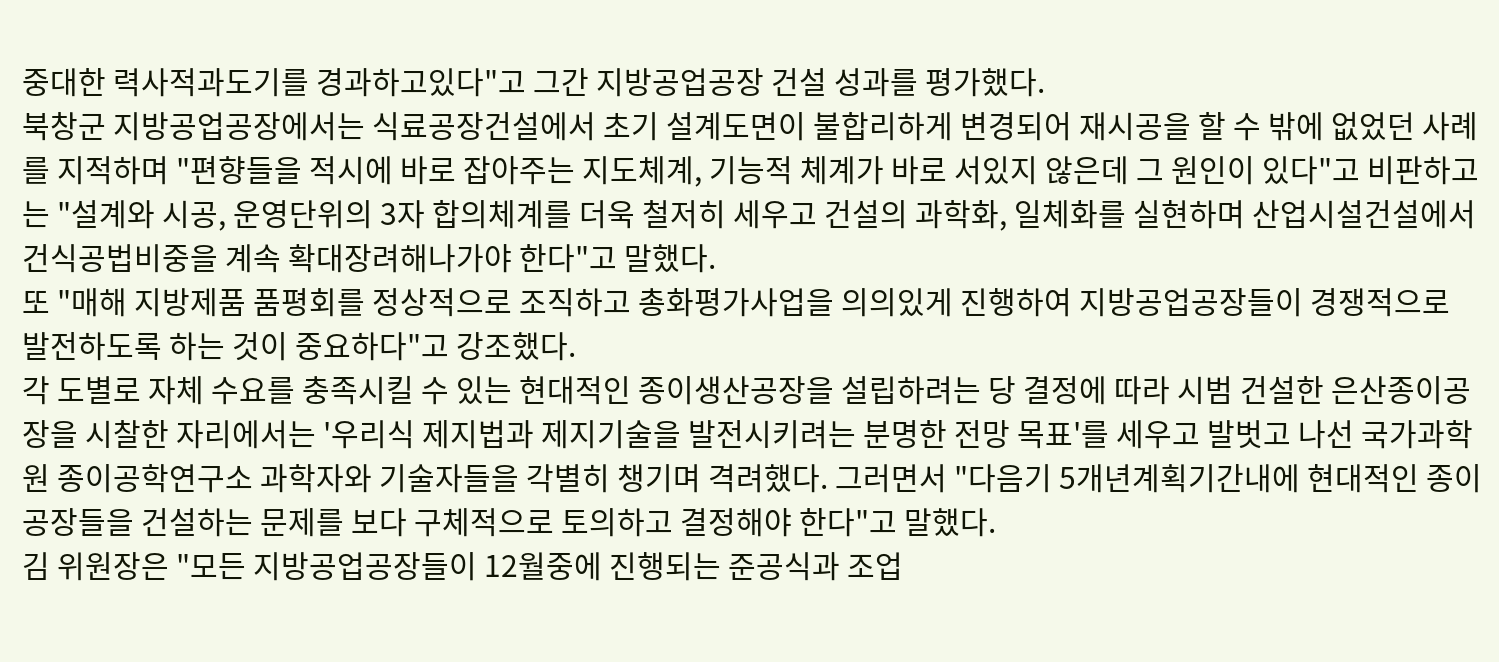중대한 력사적과도기를 경과하고있다"고 그간 지방공업공장 건설 성과를 평가했다.
북창군 지방공업공장에서는 식료공장건설에서 초기 설계도면이 불합리하게 변경되어 재시공을 할 수 밖에 없었던 사례를 지적하며 "편향들을 적시에 바로 잡아주는 지도체계, 기능적 체계가 바로 서있지 않은데 그 원인이 있다"고 비판하고는 "설계와 시공, 운영단위의 3자 합의체계를 더욱 철저히 세우고 건설의 과학화, 일체화를 실현하며 산업시설건설에서 건식공법비중을 계속 확대장려해나가야 한다"고 말했다.
또 "매해 지방제품 품평회를 정상적으로 조직하고 총화평가사업을 의의있게 진행하여 지방공업공장들이 경쟁적으로 발전하도록 하는 것이 중요하다"고 강조했다.
각 도별로 자체 수요를 충족시킬 수 있는 현대적인 종이생산공장을 설립하려는 당 결정에 따라 시범 건설한 은산종이공장을 시찰한 자리에서는 '우리식 제지법과 제지기술을 발전시키려는 분명한 전망 목표'를 세우고 발벗고 나선 국가과학원 종이공학연구소 과학자와 기술자들을 각별히 챙기며 격려했다. 그러면서 "다음기 5개년계획기간내에 현대적인 종이공장들을 건설하는 문제를 보다 구체적으로 토의하고 결정해야 한다"고 말했다.
김 위원장은 "모든 지방공업공장들이 12월중에 진행되는 준공식과 조업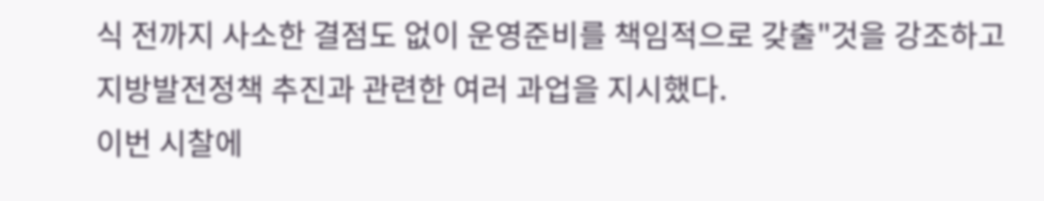식 전까지 사소한 결점도 없이 운영준비를 책임적으로 갖출"것을 강조하고 지방발전정책 추진과 관련한 여러 과업을 지시했다.
이번 시찰에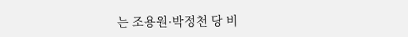는 조용원·박정천 당 비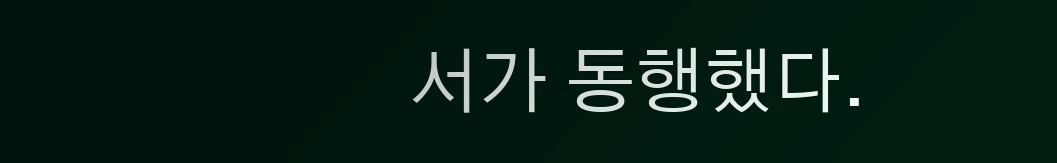서가 동행했다.